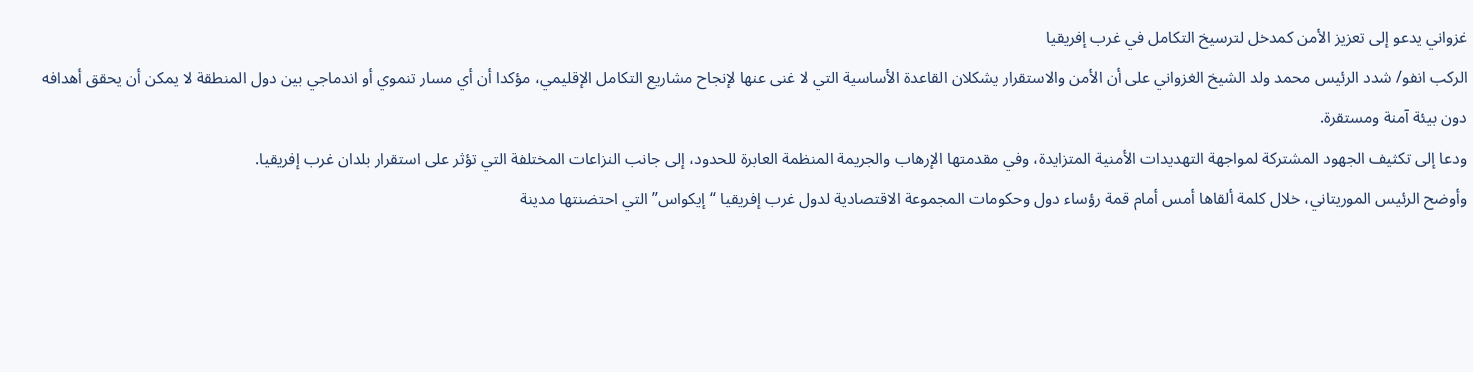غزواني يدعو إلى تعزيز الأمن كمدخل لترسيخ التكامل في غرب إفريقيا
الركب انفو/ شدد الرئيس محمد ولد الشيخ الغزواني على أن الأمن والاستقرار يشكلان القاعدة الأساسية التي لا غنى عنها لإنجاح مشاريع التكامل الإقليمي، مؤكدا أن أي مسار تنموي أو اندماجي بين دول المنطقة لا يمكن أن يحقق أهدافه دون بيئة آمنة ومستقرة.
ودعا إلى تكثيف الجهود المشتركة لمواجهة التهديدات الأمنية المتزايدة، وفي مقدمتها الإرهاب والجريمة المنظمة العابرة للحدود، إلى جانب النزاعات المختلفة التي تؤثر على استقرار بلدان غرب إفريقيا.
وأوضح الرئيس الموريتاني، خلال كلمة ألقاها أمس أمام قمة رؤساء دول وحكومات المجموعة الاقتصادية لدول غرب إفريقيا “إيكواس” التي احتضنتها مدينة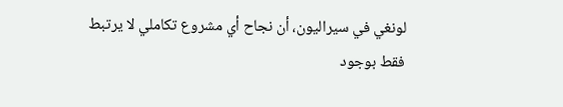لونغي في سيراليون، أن نجاح أي مشروع تكاملي لا يرتبط فقط بوجود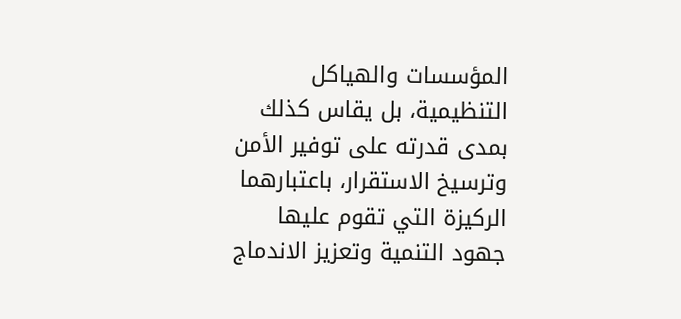المؤسسات والهياكل التنظيمية، بل يقاس كذلك بمدى قدرته على توفير الأمن وترسيخ الاستقرار، باعتبارهما الركيزة التي تقوم عليها جهود التنمية وتعزيز الاندماج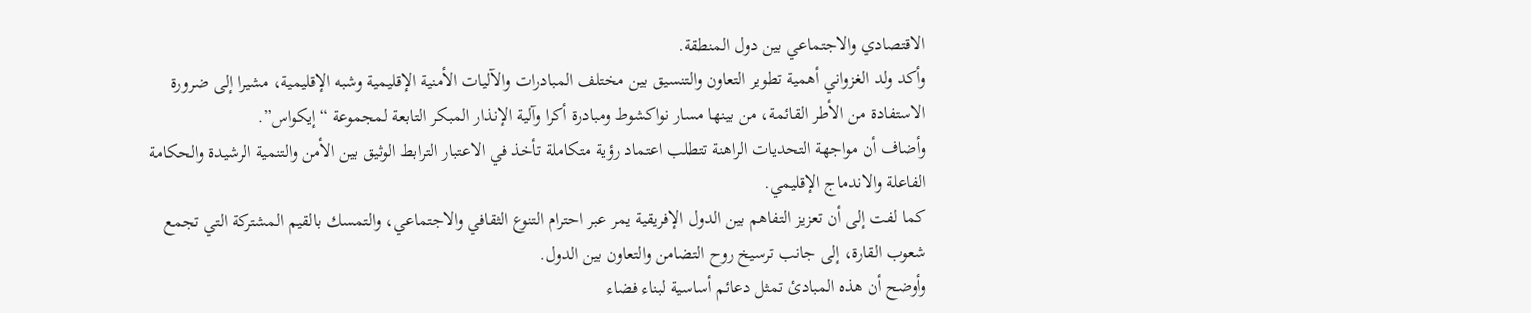الاقتصادي والاجتماعي بين دول المنطقة.
وأكد ولد الغزواني أهمية تطوير التعاون والتنسيق بين مختلف المبادرات والآليات الأمنية الإقليمية وشبه الإقليمية، مشيرا إلى ضرورة الاستفادة من الأطر القائمة، من بينها مسار نواكشوط ومبادرة أكرا وآلية الإنذار المبكر التابعة لمجموعة “إيكواس”.
وأضاف أن مواجهة التحديات الراهنة تتطلب اعتماد رؤية متكاملة تأخذ في الاعتبار الترابط الوثيق بين الأمن والتنمية الرشيدة والحكامة الفاعلة والاندماج الإقليمي.
كما لفت إلى أن تعزيز التفاهم بين الدول الإفريقية يمر عبر احترام التنوع الثقافي والاجتماعي، والتمسك بالقيم المشتركة التي تجمع شعوب القارة، إلى جانب ترسيخ روح التضامن والتعاون بين الدول.
وأوضح أن هذه المبادئ تمثل دعائم أساسية لبناء فضاء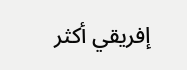إفريقي أكثر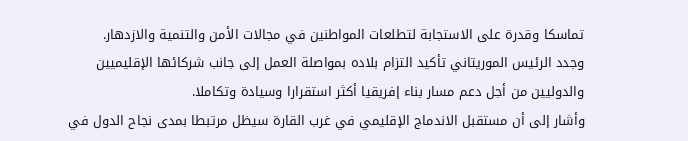تماسكا وقدرة على الاستجابة لتطلعات المواطنين في مجالات الأمن والتنمية والازدهار.
وجدد الرئيس الموريتاني تأكيد التزام بلاده بمواصلة العمل إلى جانب شركائها الإقليميين والدوليين من أجل دعم مسار بناء إفريقيا أكثر استقرارا وسيادة وتكاملا.
وأشار إلى أن مستقبل الاندماج الإقليمي في غرب القارة سيظل مرتبطا بمدى نجاح الدول في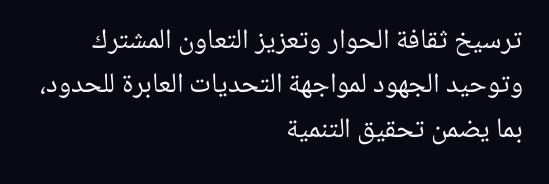ترسيخ ثقافة الحوار وتعزيز التعاون المشترك وتوحيد الجهود لمواجهة التحديات العابرة للحدود، بما يضمن تحقيق التنمية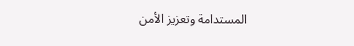المستدامة وتعزيز الأمن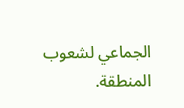الجماعي لشعوب المنطقة.